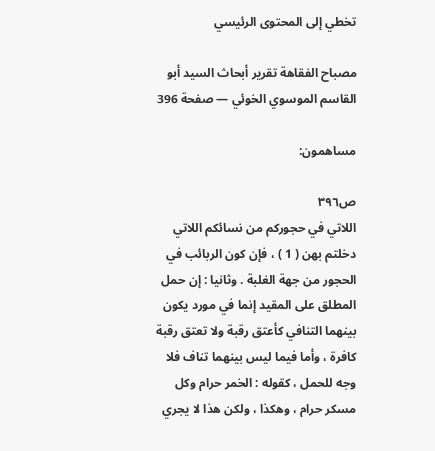تخطي إلى المحتوى الرئيسي

مصباح الفقاهة تقرير أبحاث السيد أبو القاسم الموسوي الخوئي — صفحة 396

مساهمون:

ص٣٩٦
اللاتي في حجوركم من نسائكم اللاتي دخلتم بهن ( 1 ) ، فإن كون الربائب في الحجور من جهة الغلبة . وثانيا : إن حمل المطلق على المقيد إنما في مورد يكون بينهما التنافي كأعتق رقبة ولا تعتق رقبة كافرة ، وأما فيما ليس بينهما تناف فلا وجه للحمل ، كقوله : الخمر حرام وكل مسكر حرام ، وهكذا ، ولكن هذا لا يجري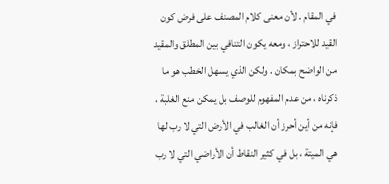في المقام . لأن معنى كلام المصنف على فرض كون القيد للاحتراز ، ومعه يكون التنافي بين المطلق والمقيد من الواضح بمكان . ولكن الذي يسهل الخطب هو ما ذكرناه ، من عدم المفهوم للوصف بل يمكن منع الغلبة ، فإنه من أين أحرز أن الغالب في الأرض التي لا رب لها هي الميتة ، بل في كثير النقاط أن الأراضي التي لا رب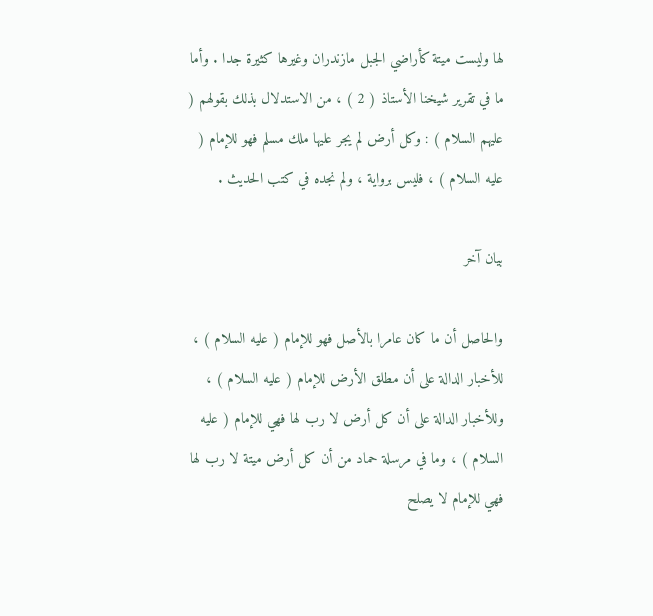لها وليست ميتة كأراضي الجبل مازندران وغيرها كثيرة جدا . وأما ما في تقرير شيخنا الأستاذ ( 2 ) ، من الاستدلال بذلك بقولهم ( عليهم السلام ) : وكل أرض لم يجر عليها ملك مسلم فهو للإمام ( عليه السلام ) ، فليس برواية ، ولم نجده في كتب الحديث .

بيان آخر

والحاصل أن ما كان عامرا بالأصل فهو للإمام ( عليه السلام ) ، للأخبار الدالة على أن مطلق الأرض للإمام ( عليه السلام ) ، وللأخبار الدالة على أن كل أرض لا رب لها فهي للإمام ( عليه السلام ) ، وما في مرسلة حماد من أن كل أرض ميتة لا رب لها فهي للإمام لا يصلح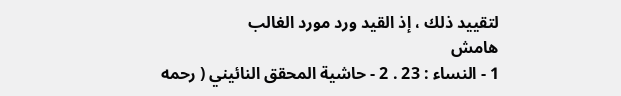لتقييد ذلك ، إذ القيد ورد مورد الغالب
هامش
1 - النساء : 23 . 2 - حاشية المحقق النائيني ( رحمه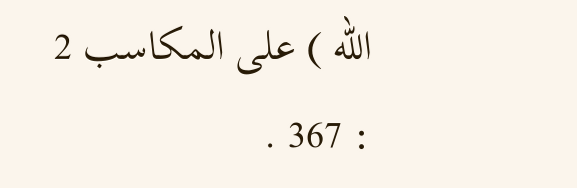الله ) على المكاسب 2 : 367 .